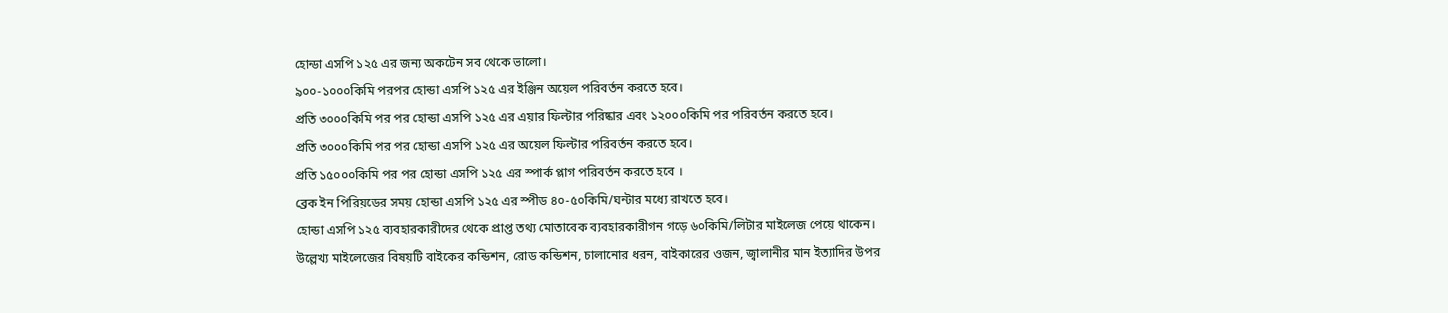হোন্ডা এসপি ১২৫ এর জন্য অকটেন সব থেকে ভালো।
৯০০-১০০০কিমি পরপর হোন্ডা এসপি ১২৫ এর ইঞ্জিন অয়েল পরিবর্তন করতে হবে।
প্রতি ৩০০০কিমি পর পর হোন্ডা এসপি ১২৫ এর এয়ার ফিল্টার পরিষ্কার এবং ১২০০০কিমি পর পরিবর্তন করতে হবে।
প্রতি ৩০০০কিমি পর পর হোন্ডা এসপি ১২৫ এর অয়েল ফিল্টার পরিবর্তন করতে হবে।
প্রতি ১৫০০০কিমি পর পর হোন্ডা এসপি ১২৫ এর স্পার্ক প্লাগ পরিবর্তন করতে হবে ।
ব্রেক ইন পিরিয়ডের সময় হোন্ডা এসপি ১২৫ এর স্পীড ৪০-৫০কিমি/ঘন্টার মধ্যে রাখতে হবে।
হোন্ডা এসপি ১২৫ ব্যবহারকারীদের থেকে প্রাপ্ত তথ্য মোতাবেক ব্যবহারকারীগন গড়ে ৬০কিমি/লিটার মাইলেজ পেয়ে থাকেন।
উল্লেখ্য মাইলেজের বিষয়টি বাইকের কন্ডিশন, রোড কন্ডিশন, চালানোর ধরন, বাইকারের ওজন, জ্বালানীর মান ইত্যাদির উপর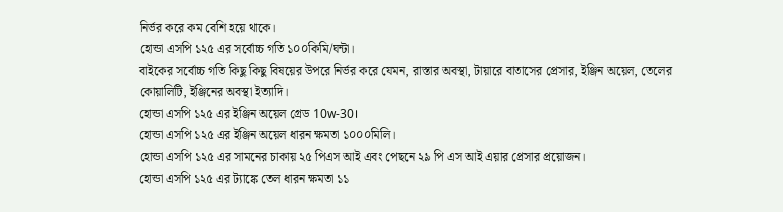নির্ভর করে কম বেশি হয়ে থাকে।
হোন্ডা এসপি ১২৫ এর সর্বোচ্চ গতি ১০০কিমি/ঘন্টা।
বাইকের সর্বোচ্চ গতি কিছু কিছু বিষয়ের উপরে নির্ভর করে যেমন, রাস্তার অবস্থা, টায়ারে বাতাসের প্রেসার, ইঞ্জিন অয়েল, তেলের কোয়ালিটি, ইঞ্জিনের অবস্থা ইত্যাদি।
হোন্ডা এসপি ১২৫ এর ইঞ্জিন অয়েল গ্রেড 10w-30।
হোন্ডা এসপি ১২৫ এর ইঞ্জিন অয়েল ধারন ক্ষমতা ১০০০মিলি।
হোন্ডা এসপি ১২৫ এর সামনের চাকায় ২৫ পিএস আই এবং পেছনে ২৯ পি এস আই এয়ার প্রেসার প্রয়োজন।
হোন্ডা এসপি ১২৫ এর ট্যাঙ্কে তেল ধারন ক্ষমতা ১১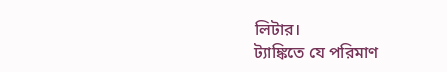লিটার।
ট্যাঙ্কিতে যে পরিমাণ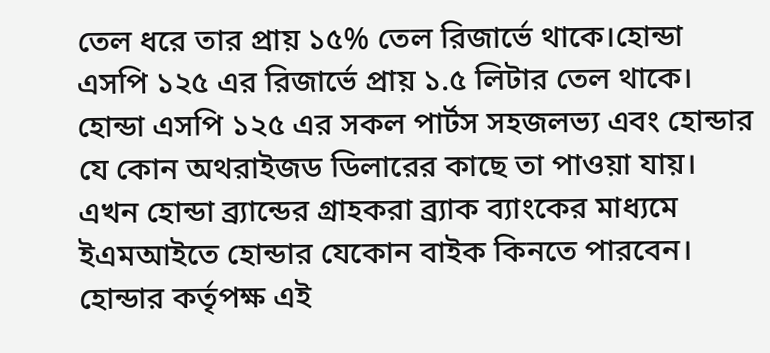তেল ধরে তার প্রায় ১৫% তেল রিজার্ভে থাকে।হোন্ডা এসপি ১২৫ এর রিজার্ভে প্রায় ১.৫ লিটার তেল থাকে।
হোন্ডা এসপি ১২৫ এর সকল পার্টস সহজলভ্য এবং হোন্ডার যে কোন অথরাইজড ডিলারের কাছে তা পাওয়া যায়।
এখন হোন্ডা ব্র্যান্ডের গ্রাহকরা ব্র্যাক ব্যাংকের মাধ্যমে ইএমআইতে হোন্ডার যেকোন বাইক কিনতে পারবেন।
হোন্ডার কর্তৃপক্ষ এই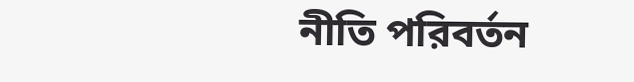নীতি পরিবর্তন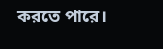করতে পারে।